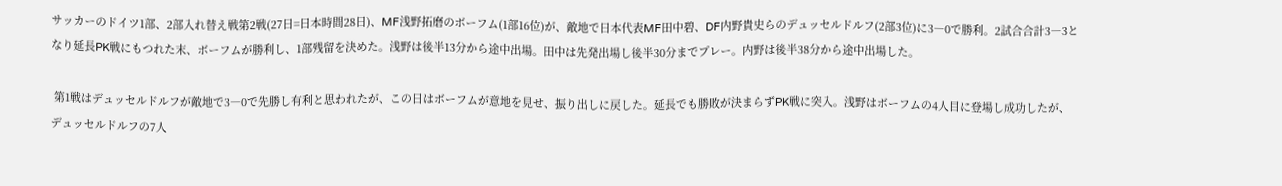サッカーのドイツ1部、2部入れ替え戦第2戦(27日=日本時間28日)、MF浅野拓磨のボーフム(1部16位)が、敵地で日本代表MF田中碧、DF内野貴史らのデュッセルドルフ(2部3位)に3―0で勝利。2試合合計3―3となり延長PK戦にもつれた末、ボーフムが勝利し、1部残留を決めた。浅野は後半13分から途中出場。田中は先発出場し後半30分までプレー。内野は後半38分から途中出場した。

 第1戦はデュッセルドルフが敵地で3―0で先勝し有利と思われたが、この日はボーフムが意地を見せ、振り出しに戻した。延長でも勝敗が決まらずPK戦に突入。浅野はボーフムの4人目に登場し成功したが、デュッセルドルフの7人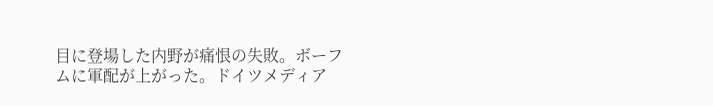目に登場した内野が痛恨の失敗。ボーフムに軍配が上がった。ドイツメディア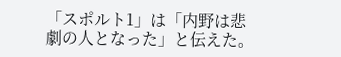「スポルト1」は「内野は悲劇の人となった」と伝えた。